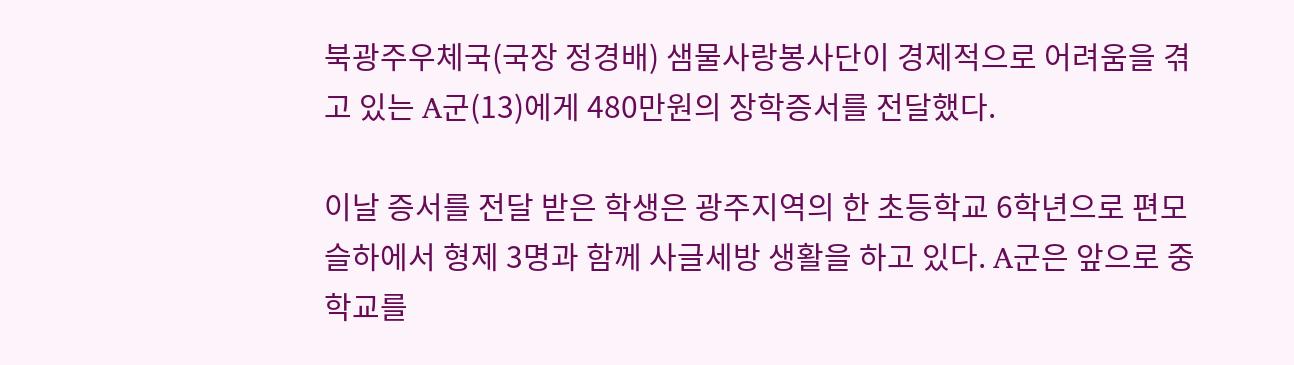북광주우체국(국장 정경배) 샘물사랑봉사단이 경제적으로 어려움을 겪고 있는 A군(13)에게 480만원의 장학증서를 전달했다.

이날 증서를 전달 받은 학생은 광주지역의 한 초등학교 6학년으로 편모 슬하에서 형제 3명과 함께 사글세방 생활을 하고 있다. A군은 앞으로 중학교를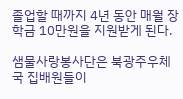졸업할 때까지 4년 동안 매월 장학금 10만원을 지원받게 된다.

샘물사랑봉사단은 북광주우체국 집배원들이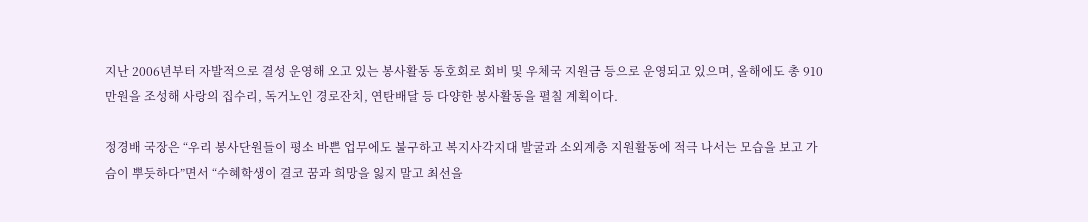지난 2006년부터 자발적으로 결성 운영해 오고 있는 봉사활동 동호회로 회비 및 우체국 지원금 등으로 운영되고 있으며, 올해에도 총 910만원을 조성해 사랑의 집수리, 독거노인 경로잔치, 연탄배달 등 다양한 봉사활동을 펼칠 계획이다.

정경배 국장은 “우리 봉사단원들이 평소 바쁜 업무에도 불구하고 복지사각지대 발굴과 소외계층 지원활동에 적극 나서는 모습을 보고 가슴이 뿌듯하다”면서 “수혜학생이 결코 꿈과 희망을 잃지 말고 최선을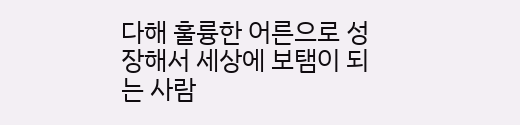다해 훌륭한 어른으로 성장해서 세상에 보탬이 되는 사람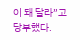이 돼 달라”고 당부했다.